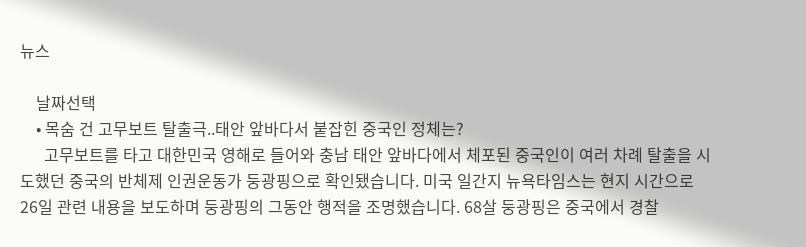뉴스

    날짜선택
    • 목숨 건 고무보트 탈출극..태안 앞바다서 붙잡힌 중국인 정체는?
      고무보트를 타고 대한민국 영해로 들어와 충남 태안 앞바다에서 체포된 중국인이 여러 차례 탈출을 시도했던 중국의 반체제 인권운동가 둥광핑으로 확인됐습니다. 미국 일간지 뉴욕타임스는 현지 시간으로 26일 관련 내용을 보도하며 둥광핑의 그동안 행적을 조명했습니다. 68살 둥광핑은 중국에서 경찰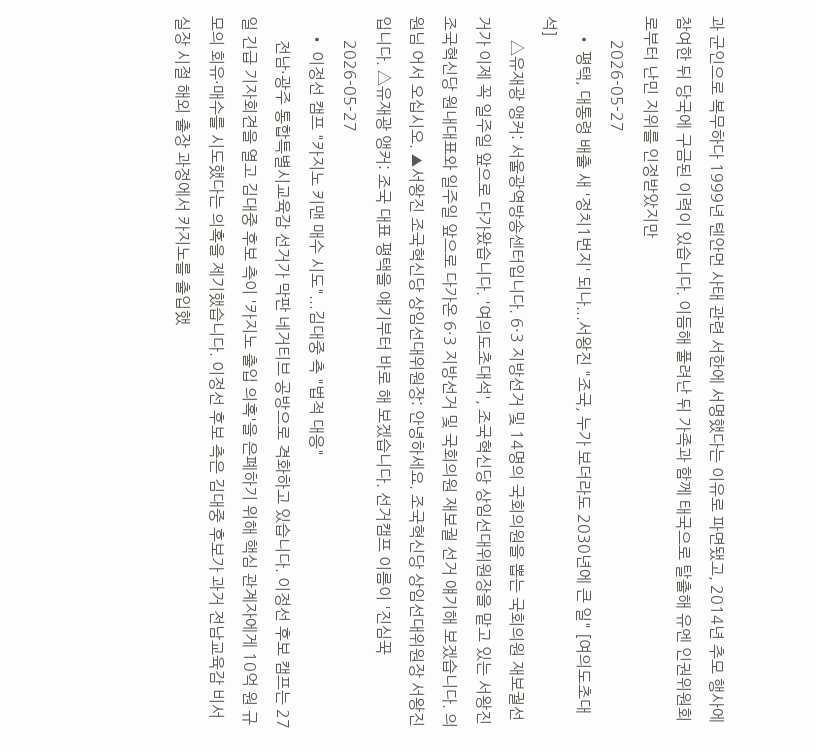과 군인으로 복무하다 1999년 톈안먼 사태 관련 서한에 서명했다는 이유로 파면됐고, 2014년 추모 행사에 참여한 뒤 당국에 구금된 이력이 있습니다. 이듬해 풀려난 뒤 가족과 함께 태국으로 탈출해 유엔 인권위원회로부터 난민 지위를 인정받았지만
      2026-05-27
    • 평택, 대통령 배출 새 '정치1번지' 되나...서왕진 "조국, 누가 보더라도 2030년에 큰 일" [여의도초대석]
      △유재광 앵커: 서울광역방송센터입니다. 6·3 지방선거 및 14명의 국회의원을 뽑는 국회의원 재보궐선거가 이제 꼭 일주일 앞으로 다가왔습니다. '여의도초대석', 조국혁신당 상임선대위원장을 맡고 있는 서왕진 조국혁신당 원내대표와 일주일 앞으로 다가온 6·3 지방선거 및 국회의원 재보궐 선거 얘기해 보겠습니다. 의원님 어서 오십시오. ▲서왕진 조국혁신당 상임선대위원장: 안녕하세요. 조국혁신당 상임선대위원장 서왕진입니다. △유재광 앵커: 조국 대표 평택을 얘기부터 바로 해 보겠습니다. 선거캠프 이름이 '진심꾹
      2026-05-27
    • 이정선 캠프 "카지노 키맨 매수 시도"...김대중 측 "법적 대응"
      전남·광주 통합특별시교육감 선거가 막판 네거티브 공방으로 격화하고 있습니다. 이정선 후보 캠프는 27일 긴급 기자회견을 열고 김대중 후보 측이 '카지노 출입 의혹'을 은폐하기 위해 핵심 관계자에게 10억 원 규모의 회유·매수를 시도했다는 의혹을 제기했습니다. 이정선 후보 측은 김대중 후보가 과거 전남교육감 비서실장 시절 해외 출장 과정에서 카지노를 출입했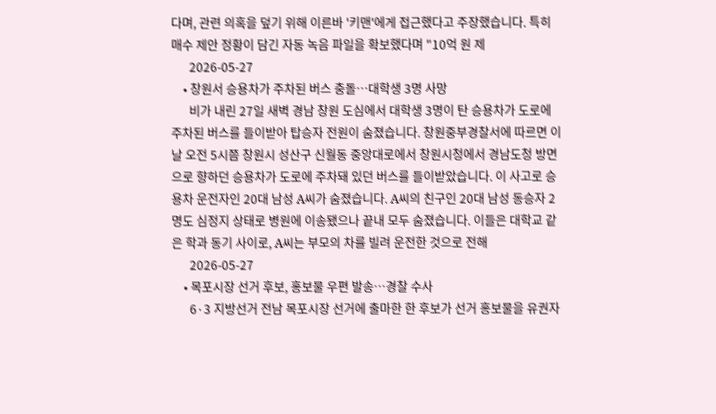다며, 관련 의혹을 덮기 위해 이른바 '키맨'에게 접근했다고 주장했습니다. 특히 매수 제안 정황이 담긴 자동 녹음 파일을 확보했다며 "10억 원 제
      2026-05-27
    • 창원서 승용차가 주차된 버스 충돌…대학생 3명 사망
      비가 내린 27일 새벽 경남 창원 도심에서 대학생 3명이 탄 승용차가 도로에 주차된 버스를 들이받아 탑승자 전원이 숨졌습니다. 창원중부경찰서에 따르면 이날 오전 5시쯤 창원시 성산구 신월동 중앙대로에서 창원시청에서 경남도청 방면으로 향하던 승용차가 도로에 주차돼 있던 버스를 들이받았습니다. 이 사고로 승용차 운전자인 20대 남성 A씨가 숨졌습니다. A씨의 친구인 20대 남성 동승자 2명도 심정지 상태로 병원에 이송됐으나 끝내 모두 숨졌습니다. 이들은 대학교 같은 학과 동기 사이로, A씨는 부모의 차를 빌려 운전한 것으로 전해
      2026-05-27
    • 목포시장 선거 후보, 홍보물 우편 발송…경찰 수사
      6·3 지방선거 전남 목포시장 선거에 출마한 한 후보가 선거 홍보물을 유권자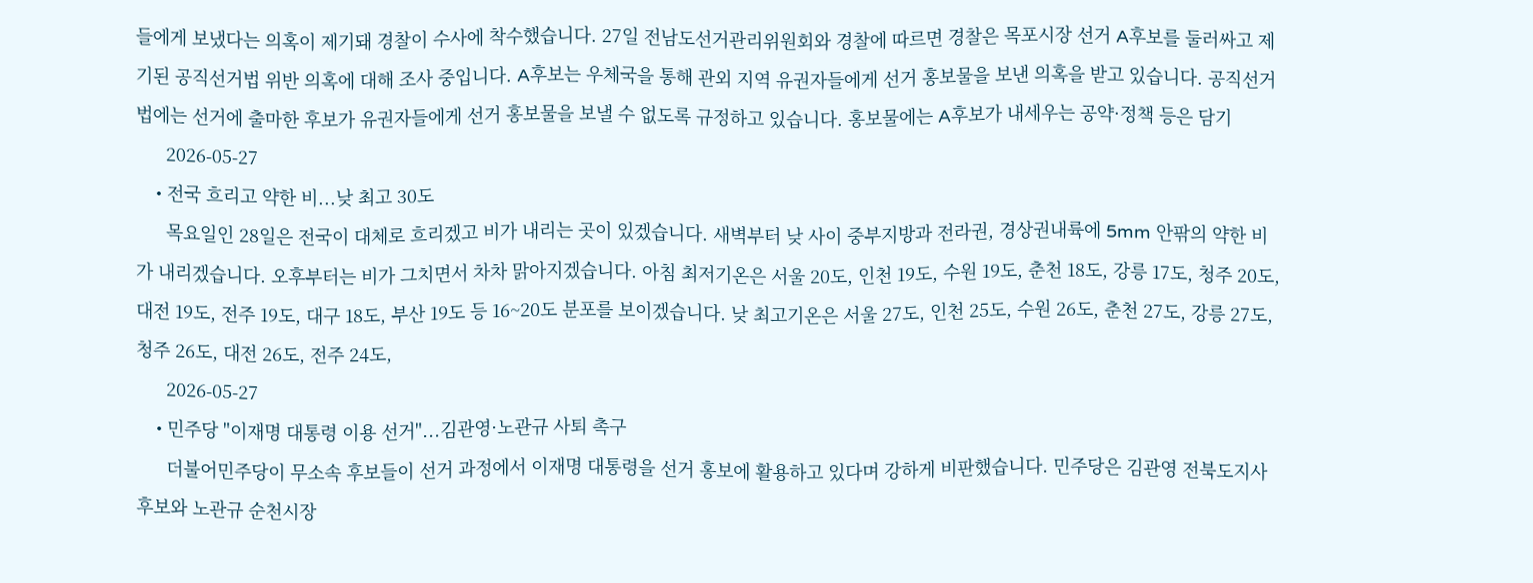들에게 보냈다는 의혹이 제기돼 경찰이 수사에 착수했습니다. 27일 전남도선거관리위원회와 경찰에 따르면 경찰은 목포시장 선거 A후보를 둘러싸고 제기된 공직선거법 위반 의혹에 대해 조사 중입니다. A후보는 우체국을 통해 관외 지역 유권자들에게 선거 홍보물을 보낸 의혹을 받고 있습니다. 공직선거법에는 선거에 출마한 후보가 유권자들에게 선거 홍보물을 보낼 수 없도록 규정하고 있습니다. 홍보물에는 A후보가 내세우는 공약·정책 등은 담기
      2026-05-27
    • 전국 흐리고 약한 비...낮 최고 30도
      목요일인 28일은 전국이 대체로 흐리겠고 비가 내리는 곳이 있겠습니다. 새벽부터 낮 사이 중부지방과 전라권, 경상권내륙에 5mm 안팎의 약한 비가 내리겠습니다. 오후부터는 비가 그치면서 차차 맑아지겠습니다. 아침 최저기온은 서울 20도, 인천 19도, 수원 19도, 춘천 18도, 강릉 17도, 청주 20도, 대전 19도, 전주 19도, 대구 18도, 부산 19도 등 16~20도 분포를 보이겠습니다. 낮 최고기온은 서울 27도, 인천 25도, 수원 26도, 춘천 27도, 강릉 27도, 청주 26도, 대전 26도, 전주 24도,
      2026-05-27
    • 민주당 "이재명 대통령 이용 선거"...김관영·노관규 사퇴 촉구
      더불어민주당이 무소속 후보들이 선거 과정에서 이재명 대통령을 선거 홍보에 활용하고 있다며 강하게 비판했습니다. 민주당은 김관영 전북도지사 후보와 노관규 순천시장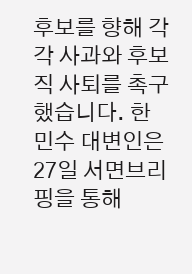후보를 향해 각각 사과와 후보직 사퇴를 촉구했습니다. 한민수 대변인은 27일 서면브리핑을 통해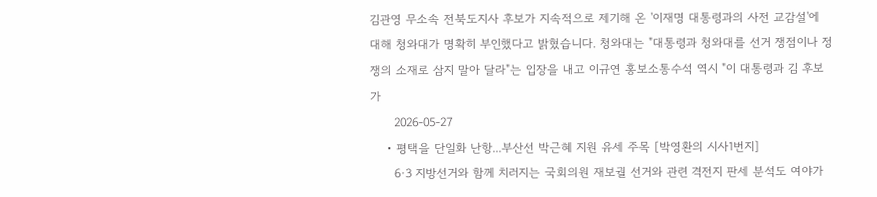김관영 무소속 전북도지사 후보가 지속적으로 제기해 온 '이재명 대통령과의 사전 교감설'에 대해 청와대가 명확히 부인했다고 밝혔습니다. 청와대는 "대통령과 청와대를 선거 쟁점이나 정쟁의 소재로 삼지 말아 달라"는 입장을 내고 이규연 홍보소통수석 역시 "이 대통령과 김 후보가
      2026-05-27
    • 평택을 단일화 난항...부산선 박근혜 지원 유세 주목 [박영환의 시사1번지]
      6·3 지방선거와 함께 치러지는 국회의원 재보궐 선거와 관련 격전지 판세 분석도 여야가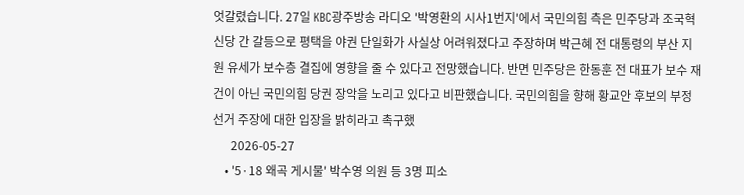엇갈렸습니다. 27일 KBC광주방송 라디오 '박영환의 시사1번지'에서 국민의힘 측은 민주당과 조국혁신당 간 갈등으로 평택을 야권 단일화가 사실상 어려워졌다고 주장하며 박근혜 전 대통령의 부산 지원 유세가 보수층 결집에 영향을 줄 수 있다고 전망했습니다. 반면 민주당은 한동훈 전 대표가 보수 재건이 아닌 국민의힘 당권 장악을 노리고 있다고 비판했습니다. 국민의힘을 향해 황교안 후보의 부정선거 주장에 대한 입장을 밝히라고 촉구했
      2026-05-27
    • '5·18 왜곡 게시물' 박수영 의원 등 3명 피소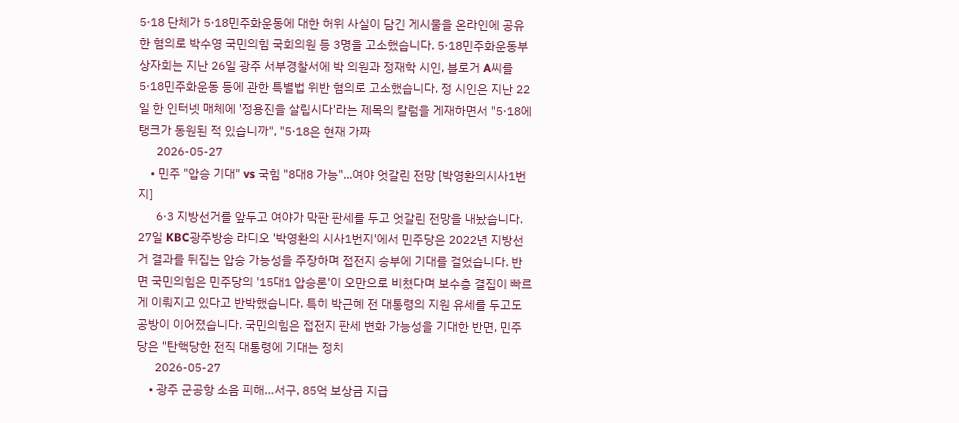5·18 단체가 5·18민주화운동에 대한 허위 사실이 담긴 게시물을 온라인에 공유한 혐의로 박수영 국민의힘 국회의원 등 3명을 고소했습니다. 5·18민주화운동부상자회는 지난 26일 광주 서부경찰서에 박 의원과 정재학 시인, 블로거 A씨를 5·18민주화운동 등에 관한 특별법 위반 혐의로 고소했습니다. 정 시인은 지난 22일 한 인터넷 매체에 '정용진을 살립시다'라는 제목의 칼럼을 게재하면서 "5·18에 탱크가 동원된 적 있습니까", "5·18은 현재 가짜
      2026-05-27
    • 민주 "압승 기대" vs 국힘 "8대8 가능"...여야 엇갈린 전망 [박영환의시사1번지]
      6·3 지방선거를 앞두고 여야가 막판 판세를 두고 엇갈린 전망을 내놨습니다. 27일 KBC광주방송 라디오 '박영환의 시사1번지'에서 민주당은 2022년 지방선거 결과를 뒤집는 압승 가능성을 주장하며 접전지 승부에 기대를 걸었습니다. 반면 국민의힘은 민주당의 '15대1 압승론'이 오만으로 비쳤다며 보수층 결집이 빠르게 이뤄지고 있다고 반박했습니다. 특히 박근혜 전 대통령의 지원 유세를 두고도 공방이 이어졌습니다. 국민의힘은 접전지 판세 변화 가능성을 기대한 반면, 민주당은 "탄핵당한 전직 대통령에 기대는 정치
      2026-05-27
    • 광주 군공항 소음 피해…서구, 85억 보상금 지급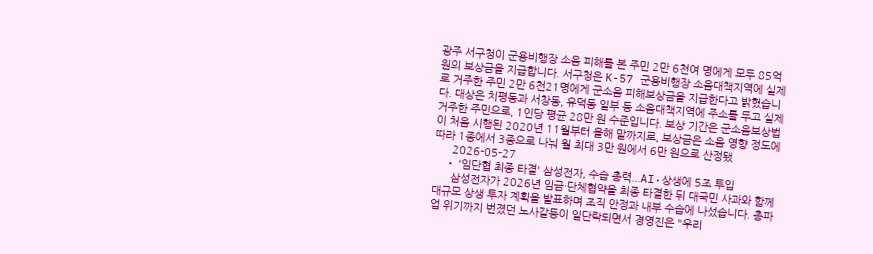광주 서구청이 군용비행장 소음 피해를 본 주민 2만 6천여 명에게 모두 85억 원의 보상금을 지급합니다. 서구청은 K-57 군용비행장 소음대책지역에 실제로 거주한 주민 2만 6천21명에게 군소음 피해보상금을 지급한다고 밝혔습니다. 대상은 치평동과 서창동, 유덕동 일부 등 소음대책지역에 주소를 두고 실제 거주한 주민으로, 1인당 평균 28만 원 수준입니다. 보상 기간은 군소음보상법이 처음 시행된 2020년 11월부터 올해 말까지로, 보상금은 소음 영향 정도에 따라 1종에서 3종으로 나눠 월 최대 3만 원에서 6만 원으로 산정됐
      2026-05-27
    • '임단협 최종 타결' 삼성전자, 수습 총력...AI·상생에 5조 투입
      삼성전자가 2026년 임금·단체협약을 최종 타결한 뒤 대국민 사과와 함께 대규모 상생 투자 계획을 발표하며 조직 안정과 내부 수습에 나섰습니다. 총파업 위기까지 번졌던 노사갈등이 일단락되면서 경영진은 "우리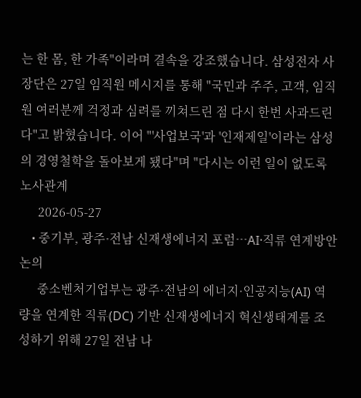는 한 몸, 한 가족"이라며 결속을 강조했습니다. 삼성전자 사장단은 27일 임직원 메시지를 통해 "국민과 주주, 고객, 임직원 여러분께 걱정과 심려를 끼쳐드린 점 다시 한번 사과드린다"고 밝혔습니다. 이어 "'사업보국'과 '인재제일'이라는 삼성의 경영철학을 돌아보게 됐다"며 "다시는 이런 일이 없도록 노사관계
      2026-05-27
    • 중기부, 광주·전남 신재생에너지 포럼…AI·직류 연계방안 논의
      중소벤처기업부는 광주·전남의 에너지·인공지능(AI) 역량을 연계한 직류(DC) 기반 신재생에너지 혁신생태계를 조성하기 위해 27일 전남 나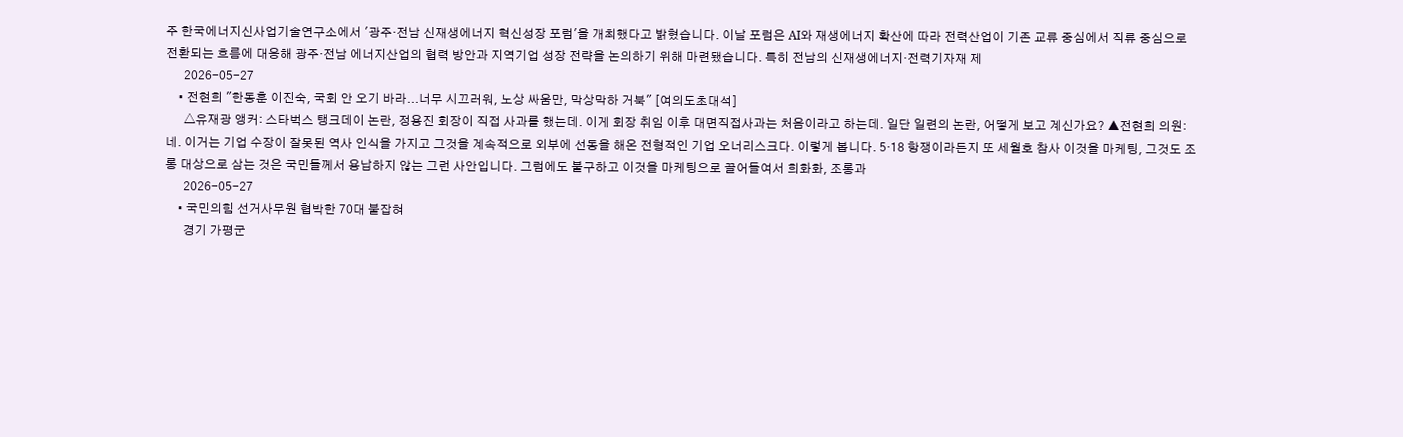주 한국에너지신사업기술연구소에서 '광주·전남 신재생에너지 혁신성장 포럼'을 개최했다고 밝혔습니다. 이날 포럼은 AI와 재생에너지 확산에 따라 전력산업이 기존 교류 중심에서 직류 중심으로 전환되는 흐름에 대응해 광주·전남 에너지산업의 협력 방안과 지역기업 성장 전략을 논의하기 위해 마련됐습니다. 특히 전남의 신재생에너지·전력기자재 제
      2026-05-27
    • 전현희 "한동훈 이진숙, 국회 안 오기 바라...너무 시끄러워, 노상 싸움만, 막상막하 거북" [여의도초대석]
      △유재광 앵커: 스타벅스 탱크데이 논란, 정용진 회장이 직접 사과를 했는데. 이게 회장 취임 이후 대면직접사과는 처음이라고 하는데. 일단 일련의 논란, 어떻게 보고 계신가요? ▲전현희 의원: 네. 이거는 기업 수장이 잘못된 역사 인식을 가지고 그것을 계속적으로 외부에 선동을 해온 전형적인 기업 오너리스크다. 이렇게 봅니다. 5·18 항쟁이라든지 또 세월호 참사 이것을 마케팅, 그것도 조롱 대상으로 삼는 것은 국민들께서 용납하지 않는 그런 사안입니다. 그럼에도 불구하고 이것을 마케팅으로 끌어들여서 희화화, 조롱과
      2026-05-27
    • 국민의힘 선거사무원 협박한 70대 붙잡혀
      경기 가평군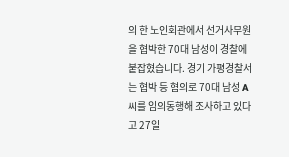의 한 노인회관에서 선거사무원을 협박한 70대 남성이 경찰에 붙잡혔습니다. 경기 가평경찰서는 협박 등 혐의로 70대 남성 A씨를 임의동행해 조사하고 있다고 27일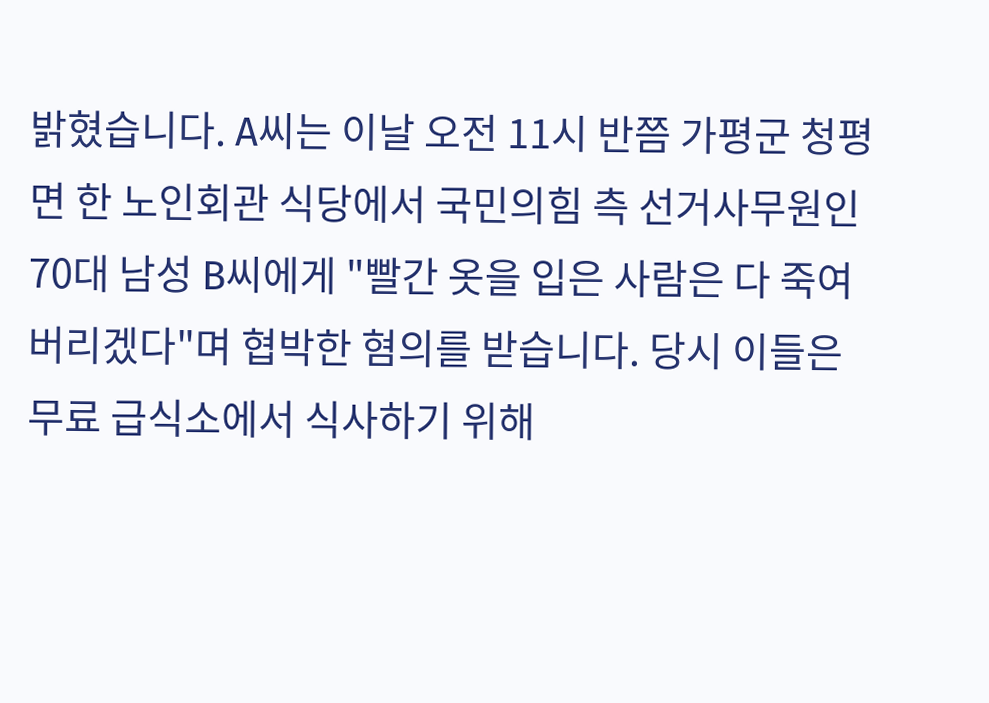밝혔습니다. A씨는 이날 오전 11시 반쯤 가평군 청평면 한 노인회관 식당에서 국민의힘 측 선거사무원인 70대 남성 B씨에게 "빨간 옷을 입은 사람은 다 죽여버리겠다"며 협박한 혐의를 받습니다. 당시 이들은 무료 급식소에서 식사하기 위해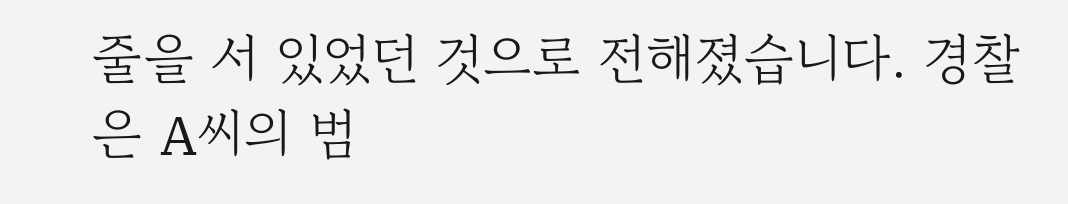줄을 서 있었던 것으로 전해졌습니다. 경찰은 A씨의 범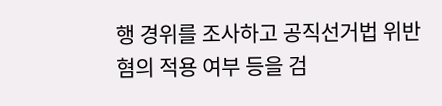행 경위를 조사하고 공직선거법 위반 혐의 적용 여부 등을 검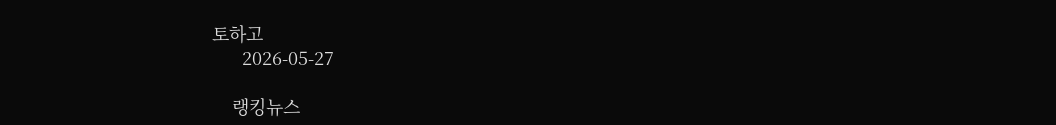토하고
      2026-05-27

    랭킹뉴스